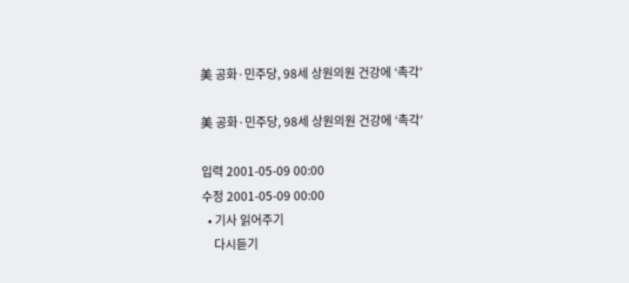美 공화·민주당, 98세 상원의원 건강에 ‘촉각’

美 공화·민주당, 98세 상원의원 건강에 ‘촉각’

입력 2001-05-09 00:00
수정 2001-05-09 00:00
  • 기사 읽어주기
    다시듣기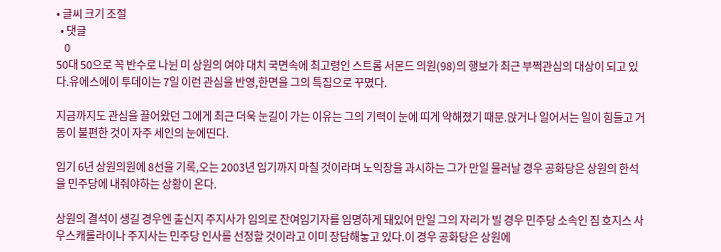• 글씨 크기 조절
  • 댓글
    0
50대 50으로 꼭 반수로 나뉜 미 상원의 여야 대치 국면속에 최고령인 스트롬 서몬드 의원(98)의 행보가 최근 부쩍관심의 대상이 되고 있다.유에스에이 투데이는 7일 이런 관심을 반영,한면을 그의 특집으로 꾸몄다.

지금까지도 관심을 끌어왔던 그에게 최근 더욱 눈길이 가는 이유는 그의 기력이 눈에 띠게 약해졌기 때문.앉거나 일어서는 일이 힘들고 거동이 불편한 것이 자주 세인의 눈에띤다.

임기 6년 상원의원에 8선을 기록,오는 2003년 임기까지 마칠 것이라며 노익장을 과시하는 그가 만일 물러날 경우 공화당은 상원의 한석을 민주당에 내줘야하는 상황이 온다.

상원의 결석이 생길 경우엔 출신지 주지사가 임의로 잔여임기자를 임명하게 돼있어 만일 그의 자리가 빌 경우 민주당 소속인 짐 호지스 사우스캐롤라이나 주지사는 민주당 인사를 선정할 것이라고 이미 장담해놓고 있다.이 경우 공화당은 상원에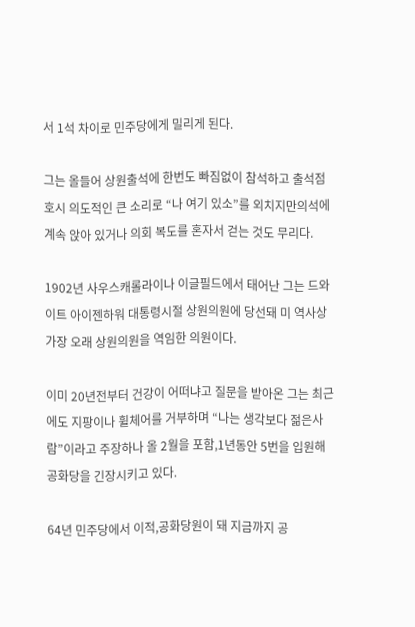서 1석 차이로 민주당에게 밀리게 된다.

그는 올들어 상원출석에 한번도 빠짐없이 참석하고 출석점호시 의도적인 큰 소리로 “나 여기 있소”를 외치지만의석에 계속 앉아 있거나 의회 복도를 혼자서 걷는 것도 무리다.

1902년 사우스캐롤라이나 이글필드에서 태어난 그는 드와이트 아이젠하워 대통령시절 상원의원에 당선돼 미 역사상가장 오래 상원의원을 역임한 의원이다.

이미 20년전부터 건강이 어떠냐고 질문을 받아온 그는 최근에도 지팡이나 휠체어를 거부하며 “나는 생각보다 젊은사람”이라고 주장하나 올 2월을 포함,1년동안 5번을 입원해 공화당을 긴장시키고 있다.

64년 민주당에서 이적,공화당원이 돼 지금까지 공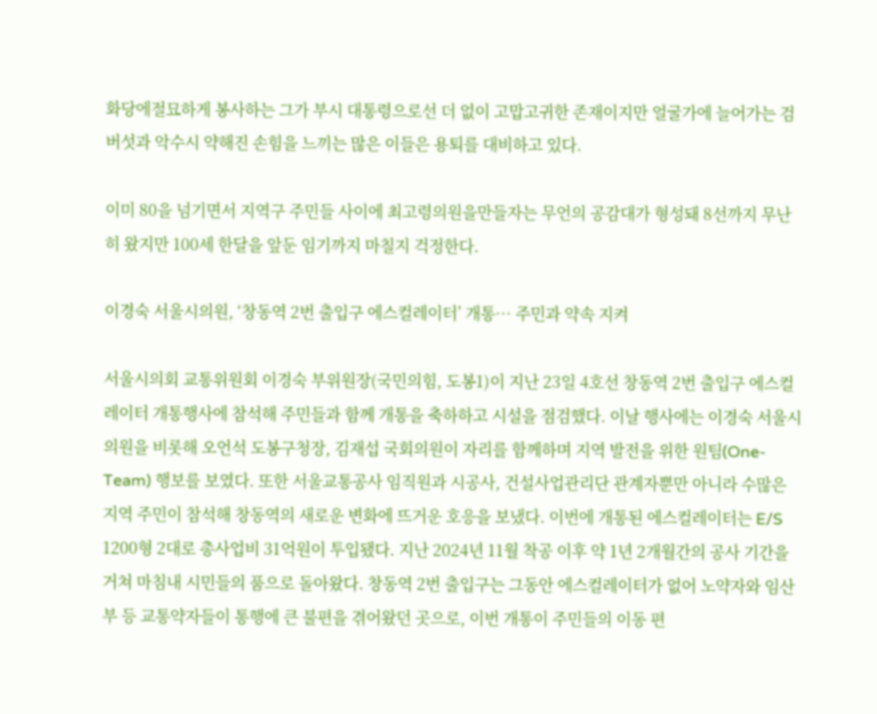화당에절묘하게 봉사하는 그가 부시 대통령으로선 더 없이 고맙고귀한 존재이지만 얼굴가에 늘어가는 검버섯과 악수시 약해진 손힘을 느끼는 많은 이들은 용퇴를 대비하고 있다.

이미 80을 넘기면서 지역구 주민들 사이에 최고령의원을만들자는 무언의 공감대가 형성돼 8선까지 무난히 왔지만 100세 한달을 앞둔 임기까지 마칠지 걱정한다.

이경숙 서울시의원, ‘창동역 2번 출입구 에스컬레이터’ 개통… 주민과 약속 지켜

서울시의회 교통위원회 이경숙 부위원장(국민의힘, 도봉1)이 지난 23일 4호선 창동역 2번 출입구 에스컬레이터 개통행사에 참석해 주민들과 함께 개통을 축하하고 시설을 점검했다. 이날 행사에는 이경숙 서울시의원을 비롯해 오언석 도봉구청장, 김재섭 국회의원이 자리를 함께하며 지역 발전을 위한 원팀(One-Team) 행보를 보였다. 또한 서울교통공사 임직원과 시공사, 건설사업관리단 관계자뿐만 아니라 수많은 지역 주민이 참석해 창동역의 새로운 변화에 뜨거운 호응을 보냈다. 이번에 개통된 에스컬레이터는 E/S 1200형 2대로 총사업비 31억원이 투입됐다. 지난 2024년 11월 착공 이후 약 1년 2개월간의 공사 기간을 거쳐 마침내 시민들의 품으로 돌아왔다. 창동역 2번 출입구는 그동안 에스컬레이터가 없어 노약자와 임산부 등 교통약자들이 통행에 큰 불편을 겪어왔던 곳으로, 이번 개통이 주민들의 이동 편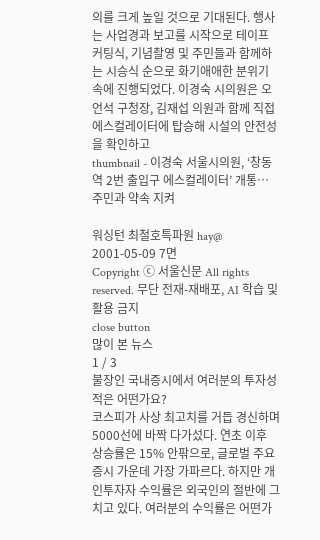의를 크게 높일 것으로 기대된다. 행사는 사업경과 보고를 시작으로 테이프 커팅식, 기념촬영 및 주민들과 함께하는 시승식 순으로 화기애애한 분위기 속에 진행되었다. 이경숙 시의원은 오언석 구청장, 김재섭 의원과 함께 직접 에스컬레이터에 탑승해 시설의 안전성을 확인하고
thumbnail - 이경숙 서울시의원, ‘창동역 2번 출입구 에스컬레이터’ 개통… 주민과 약속 지켜

워싱턴 최철호특파원 hay@
2001-05-09 7면
Copyright ⓒ 서울신문 All rights reserved. 무단 전재-재배포, AI 학습 및 활용 금지
close button
많이 본 뉴스
1 / 3
불장인 국내증시에서 여러분의 투자성적은 어떤가요?
코스피가 사상 최고치를 거듭 경신하며 5000선에 바짝 다가섰다. 연초 이후 상승률은 15% 안팎으로, 글로벌 주요 증시 가운데 가장 가파르다. 하지만 개인투자자 수익률은 외국인의 절반에 그치고 있다. 여러분의 수익률은 어떤가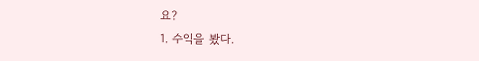요?
1. 수익을 봤다.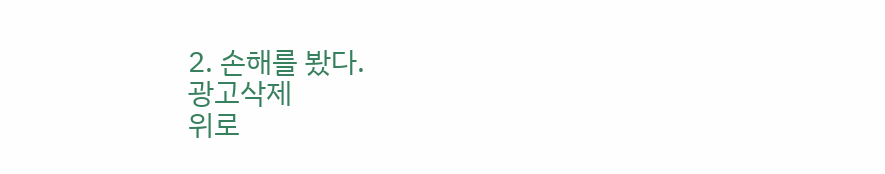2. 손해를 봤다.
광고삭제
위로